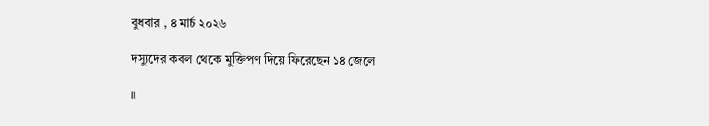বুধবার , ৪ মার্চ ২০২৬

দস্যুদের কবল থেকে মুক্তিপণ দিয়ে ফিরেছেন ১৪ জেলে

॥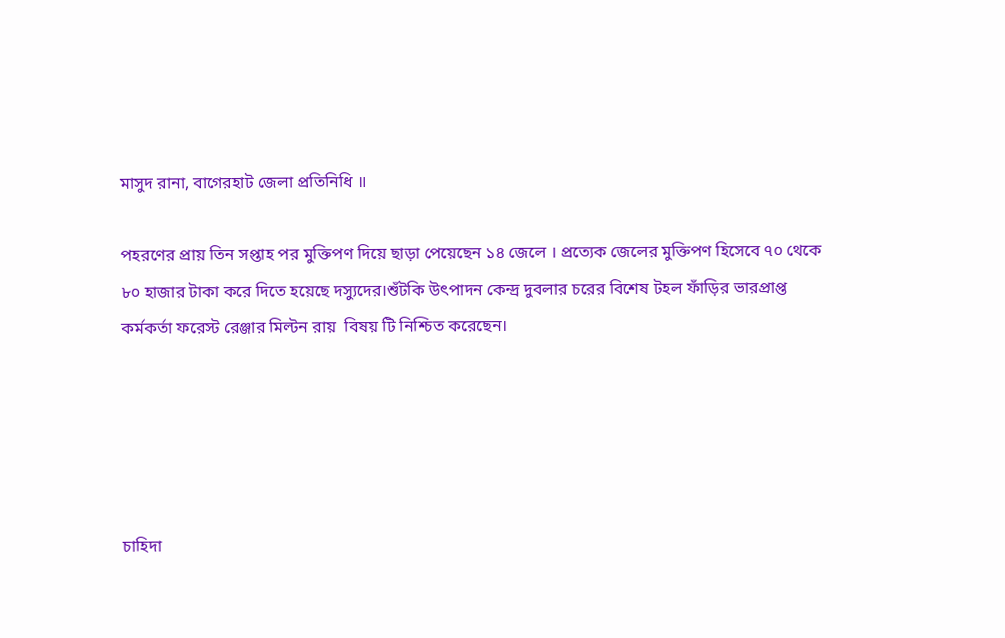মাসুদ রানা, বাগেরহাট জেলা প্রতিনিধি ॥

পহরণের প্রায় তিন সপ্তাহ পর মুক্তিপণ দিয়ে ছাড়া পেয়েছেন ১৪ জেলে । প্রত্যেক জেলের মুক্তিপণ হিসেবে ৭০ থেকে ৮০ হাজার টাকা করে দিতে হয়েছে দস্যুদের।শুঁটকি উৎপাদন কেন্দ্র দুবলার চরের বিশেষ টহল ফাঁড়ির ভারপ্রাপ্ত কর্মকর্তা ফরেস্ট রেঞ্জার মিল্টন রায়  বিষয় টি নিশ্চিত করেছেন।





চাহিদা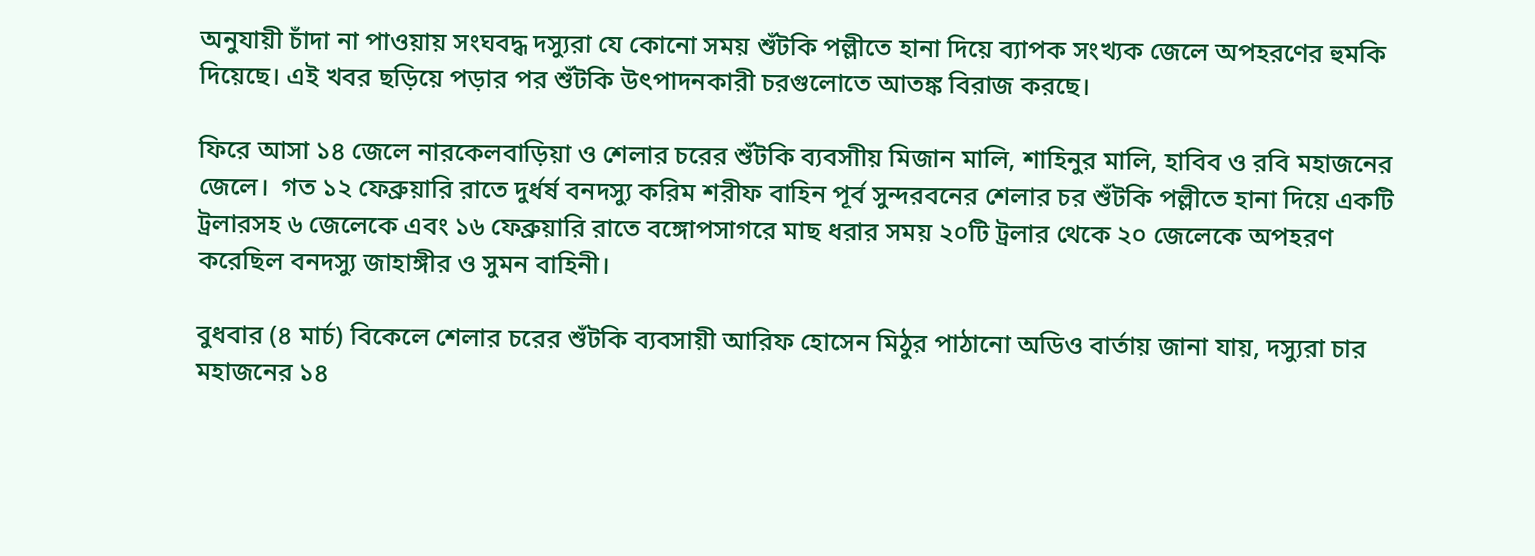অনুযায়ী চাঁদা না পাওয়ায় সংঘবদ্ধ দস্যুরা যে কোনো সময় শুঁটকি পল্লীতে হানা দিয়ে ব্যাপক সংখ্যক জেলে অপহরণের হুমকি দিয়েছে। এই খবর ছড়িয়ে পড়ার পর শুঁটকি উৎপাদনকারী চরগুলোতে আতঙ্ক বিরাজ করছে।

ফিরে আসা ১৪ জেলে নারকেলবাড়িয়া ও শেলার চরের শুঁটকি ব্যবসাীয় মিজান মালি, শাহিনুর মালি, হাবিব ও রবি মহাজনের জেলে।  গত ১২ ফেব্রুয়ারি রাতে দুর্ধর্ষ বনদস্যু করিম শরীফ বাহিন পূর্ব সুন্দরবনের শেলার চর শুঁটকি পল্লীতে হানা দিয়ে একটি ট্রলারসহ ৬ জেলেকে এবং ১৬ ফেব্রুয়ারি রাতে বঙ্গোপসাগরে মাছ ধরার সময় ২০টি ট্রলার থেকে ২০ জেলেকে অপহরণ করেছিল বনদস্যু জাহাঙ্গীর ও সুমন বাহিনী।

বুধবার (৪ মার্চ) বিকেলে শেলার চরের শুঁটকি ব্যবসায়ী আরিফ হোসেন মিঠুর পাঠানো অডিও বার্তায় জানা যায়, দস্যুরা চার মহাজনের ১৪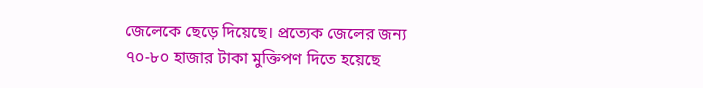জেলেকে ছেড়ে দিয়েছে। প্রত্যেক জেলের জন্য ৭০-৮০ হাজার টাকা মুক্তিপণ দিতে হয়েছে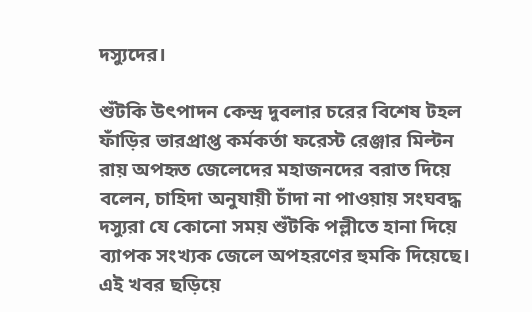দস্যুদের।

শুঁটকি উৎপাদন কেন্দ্র দুবলার চরের বিশেষ টহল ফাঁড়ির ভারপ্রাপ্ত কর্মকর্তা ফরেস্ট রেঞ্জার মিল্টন রায় অপহৃত জেলেদের মহাজনদের বরাত দিয়ে বলেন, চাহিদা অনুযায়ী চাঁদা না পাওয়ায় সংঘবদ্ধ দস্যুরা যে কোনো সময় শুঁটকি পল্লীতে হানা দিয়ে ব্যাপক সংখ্যক জেলে অপহরণের হুমকি দিয়েছে। এই খবর ছড়িয়ে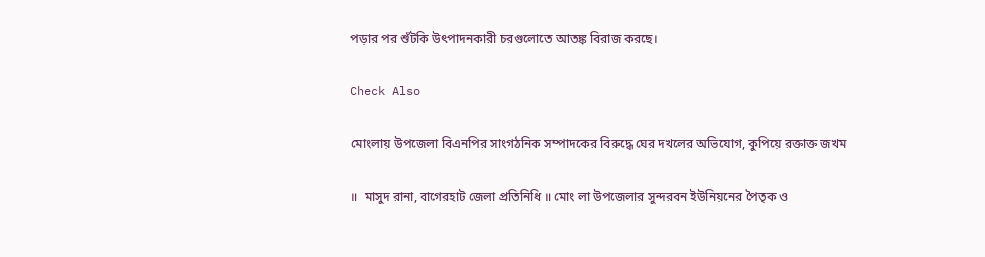পড়ার পর শুঁটকি উৎপাদনকারী চরগুলোতে আতঙ্ক বিরাজ করছে।

Check Also

মোংলায় উপজেলা বিএনপির সাংগঠনিক সম্পাদকের বিরুদ্ধে ঘের দখলের অভিযোগ, কুপিয়ে রক্তাক্ত জখম

॥  মাসুদ রানা, বাগেরহাট জেলা প্রতিনিধি ॥ মোং লা উপজেলার সুন্দরবন ইউনিয়নের পৈতৃক ও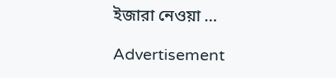ইজারা নেওয়া …

Advertisement